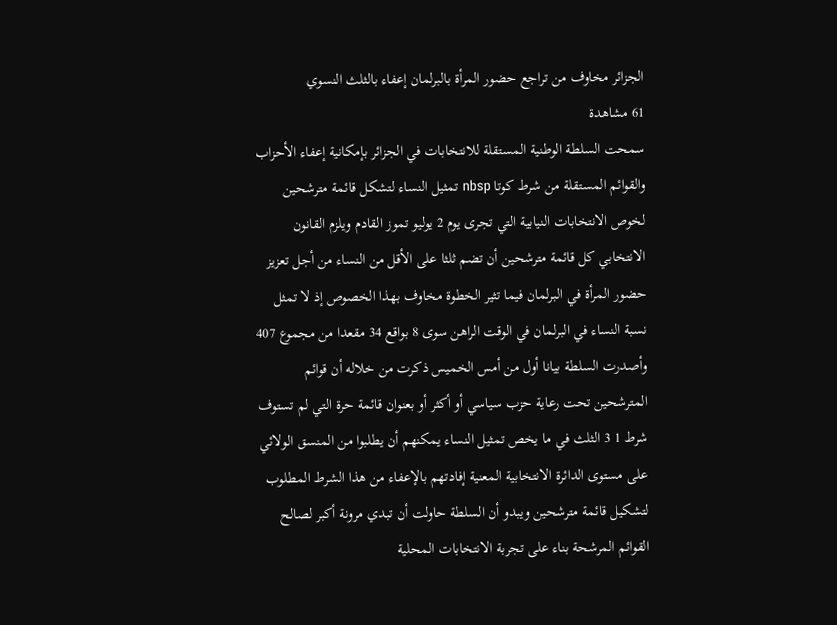الجزائر مخاوف من تراجع حضور المرأة بالبرلمان إعفاء بالثلث النسوي
61 مشاهدة
سمحت السلطة الوطنية المستقلة للانتخابات في الجزائر بإمكانية إعفاء الأحزاب والقوائم المستقلة من شرط كوتا nbsp تمثيل النساء لتشكل قائمة مترشحين لخوص الانتخابات النيابية التي تجرى يوم 2 يوليو تموز القادم ويلزم القانون الانتخابي كل قائمة مترشحين أن تضم ثلثا على الأقل من النساء من أجل تعزيز حضور المرأة في البرلمان فيما تثير الخطوة مخاوف بهذا الخصوص إذ لا تمثل نسبة النساء في البرلمان في الوقت الراهن سوى 8 بواقع 34 مقعدا من مجموع 407 وأصدرت السلطة بيانا أول من أمس الخميس ذكرت من خلاله أن قوائم المترشحين تحت رعاية حزب سياسي أو أكثر أو بعنوان قائمة حرة التي لم تستوف شرط 1 3 الثلث في ما يخص تمثيل النساء يمكنهم أن يطلبوا من المنسق الولائي على مستوى الدائرة الانتخابية المعنية إفادتهم بالإعفاء من هذا الشرط المطلوب لتشكيل قائمة مترشحين ويبدو أن السلطة حاولت أن تبدي مرونة أكبر لصالح القوائم المرشحة بناء على تجربة الانتخابات المحلية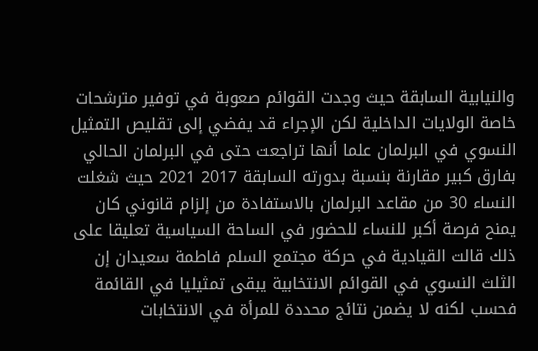والنيابية السابقة حيث وجدت القوائم صعوبة في توفير مترشحات خاصة الولايات الداخلية لكن الإجراء قد يفضي إلى تقليص التمثيل النسوي في البرلمان علما أنها تراجعت حتى في البرلمان الحالي بفارق كبير مقارنة بنسبة بدورته السابقة 2017 2021 حيث شغلت النساء 30 من مقاعد البرلمان بالاستفادة من إلزام قانوني كان يمنح فرصة أكبر للنساء للحضور في الساحة السياسية تعليقا على ذلك قالت القيادية في حركة مجتمع السلم فاطمة سعيدان إن الثلث النسوي في القوائم الانتخابية يبقى تمثيليا في القائمة فحسب لكنه لا يضمن نتائج محددة للمرأة في الانتخابات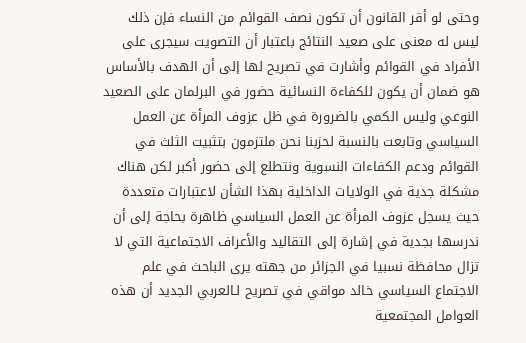وحتى لو أقر القانون أن تكون نصف القوائم من النساء فإن ذلك ليس له معنى على صعيد النتائج باعتبار أن التصويت سيجرى على الأفراد في القوائم وأشارت في تصريح لها إلى أن الهدف بالأساس هو ضمان أن يكون للكفاءة النسائية حضور في البرلمان على الصعيد النوعي وليس الكمي بالضرورة في ظل عزوف المرأة عن العمل السياسي وتابعت بالنسبة لحزبنا نحن ملتزمون بتثبيت الثلث في القوائم ودعم الكفاءات النسوية ونتطلع إلى حضور أكبر لكن هناك مشكلة جدية في الولايات الداخلية بهذا الشأن لاعتبارات متعددة حيث يسجل عزوف المرأة عن العمل السياسي ظاهرة بحاجة إلى أن ندرسها بجدية في إشارة إلى التقاليد والأعراف الاجتماعية التي لا تزال محافظة نسبيا في الجزائر من جهته يرى الباحث في علم الاجتماع السياسي خالد مواقي في تصريح لـالعربي الجديد أن هذه العوامل المجتمعية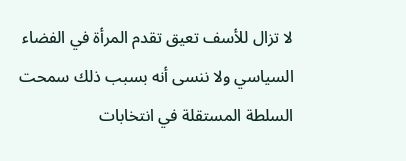لا تزال للأسف تعيق تقدم المرأة في الفضاء السياسي ولا ننسى أنه بسبب ذلك سمحت السلطة المستقلة في انتخابات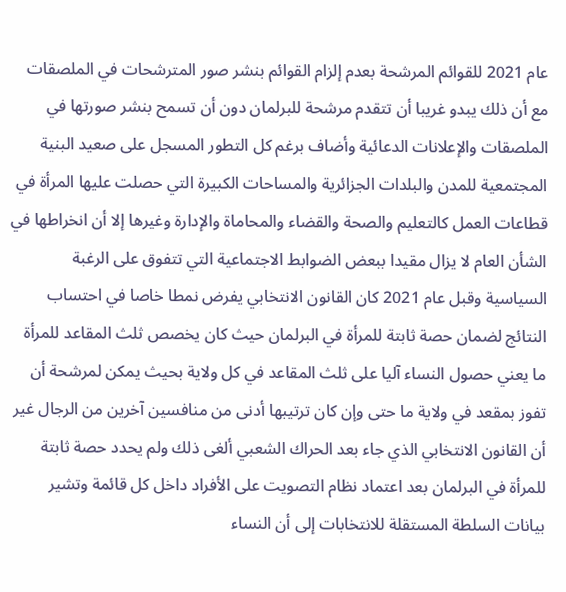عام 2021 للقوائم المرشحة بعدم إلزام القوائم بنشر صور المترشحات في الملصقات مع أن ذلك يبدو غريبا أن تتقدم مرشحة للبرلمان دون أن تسمح بنشر صورتها في الملصقات والإعلانات الدعائية وأضاف برغم كل التطور المسجل على صعيد البنية المجتمعية للمدن والبلدات الجزائرية والمساحات الكبيرة التي حصلت عليها المرأة في قطاعات العمل كالتعليم والصحة والقضاء والمحاماة والإدارة وغيرها إلا أن انخراطها في الشأن العام لا يزال مقيدا ببعض الضوابط الاجتماعية التي تتفوق على الرغبة السياسية وقبل عام 2021 كان القانون الانتخابي يفرض نمطا خاصا في احتساب النتائج لضمان حصة ثابتة للمرأة في البرلمان حيث كان يخصص ثلث المقاعد للمرأة ما يعني حصول النساء آليا على ثلث المقاعد في كل ولاية بحيث يمكن لمرشحة أن تفوز بمقعد في ولاية ما حتى وإن كان ترتيبها أدنى من منافسين آخرين من الرجال غير أن القانون الانتخابي الذي جاء بعد الحراك الشعبي ألغى ذلك ولم يحدد حصة ثابتة للمرأة في البرلمان بعد اعتماد نظام التصويت على الأفراد داخل كل قائمة وتشير بيانات السلطة المستقلة للانتخابات إلى أن النساء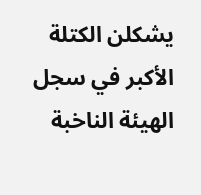يشكلن الكتلة الأكبر في سجل الهيئة الناخبة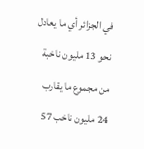في الجزائر أي ما يعادل نحو 13 مليون ناخبة من مجموع ما يقارب 24 مليون ناخب 57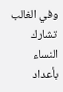وفي الغالب تشارك النساء بأعداد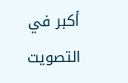أكبر في التصويت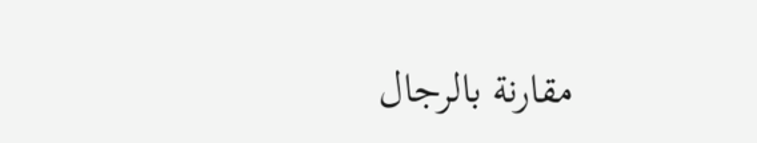مقارنة بالرجال